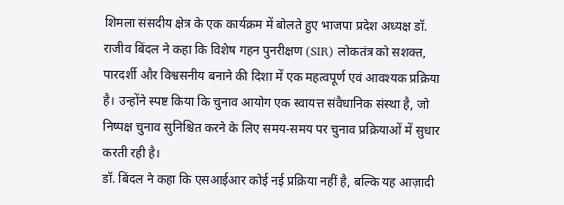शिमला संसदीय क्षेत्र के एक कार्यक्रम में बोलते हुए भाजपा प्रदेश अध्यक्ष डॉ. राजीव बिंदल ने कहा कि विशेष गहन पुनरीक्षण (SIR) लोकतंत्र को सशक्त, पारदर्शी और विश्वसनीय बनाने की दिशा में एक महत्वपूर्ण एवं आवश्यक प्रक्रिया है। उन्होंने स्पष्ट किया कि चुनाव आयोग एक स्वायत्त संवैधानिक संस्था है, जो निष्पक्ष चुनाव सुनिश्चित करने के लिए समय-समय पर चुनाव प्रक्रियाओं में सुधार करती रही है।
डॉ. बिंदल ने कहा कि एसआईआर कोई नई प्रक्रिया नहीं है, बल्कि यह आज़ादी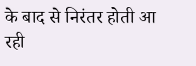के बाद से निरंतर होती आ रही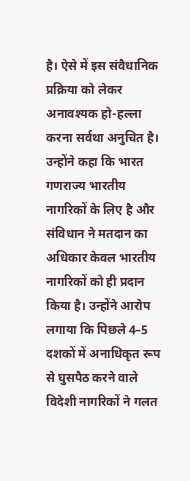है। ऐसे में इस संवैधानिक प्रक्रिया को लेकर अनावश्यक हो-हल्ला करना सर्वथा अनुचित है। उन्होंने कहा कि भारत गणराज्य भारतीय नागरिकों के लिए है और संविधान ने मतदान का अधिकार केवल भारतीय नागरिकों को ही प्रदान किया है। उन्होंने आरोप लगाया कि पिछले 4–5 दशकों में अनाधिकृत रूप से घुसपैठ करने वाले विदेशी नागरिकों ने गलत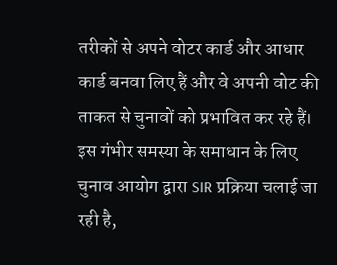तरीकों से अपने वोटर कार्ड और आधार कार्ड बनवा लिए हैं और वे अपनी वोट की ताकत से चुनावों को प्रभावित कर रहे हैं। इस गंभीर समस्या के समाधान के लिए चुनाव आयोग द्वारा SIR प्रक्रिया चलाई जा रही है,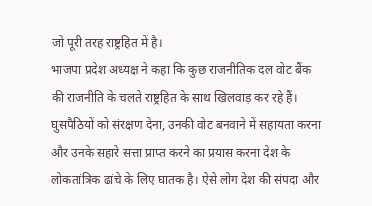जो पूरी तरह राष्ट्रहित में है।
भाजपा प्रदेश अध्यक्ष ने कहा कि कुछ राजनीतिक दल वोट बैंक की राजनीति के चलते राष्ट्रहित के साथ खिलवाड़ कर रहे हैं। घुसपैठियों को संरक्षण देना, उनकी वोट बनवाने में सहायता करना और उनके सहारे सत्ता प्राप्त करने का प्रयास करना देश के लोकतांत्रिक ढांचे के लिए घातक है। ऐसे लोग देश की संपदा और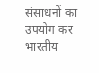संसाधनों का उपयोग कर भारतीय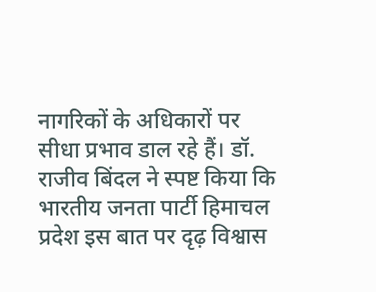नागरिकों के अधिकारों पर सीधा प्रभाव डाल रहे हैं। डॉ. राजीव बिंदल ने स्पष्ट किया कि भारतीय जनता पार्टी हिमाचल प्रदेश इस बात पर दृढ़ विश्वास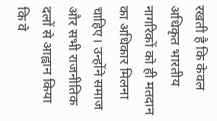रखती है कि केवल अधिकृत भारतीय नागरिकों को ही मतदान का अधिकार मिलना चाहिए। उन्होंने समाज और सभी राजनीतिक दलों से आह्वान किया कि वे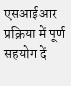एसआईआर प्रक्रिया में पूर्ण सहयोग दें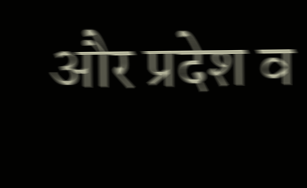और प्रदेश व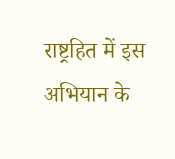राष्ट्रहित में इस अभियान के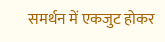समर्थन में एकजुट होकर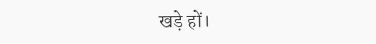खड़े हों।